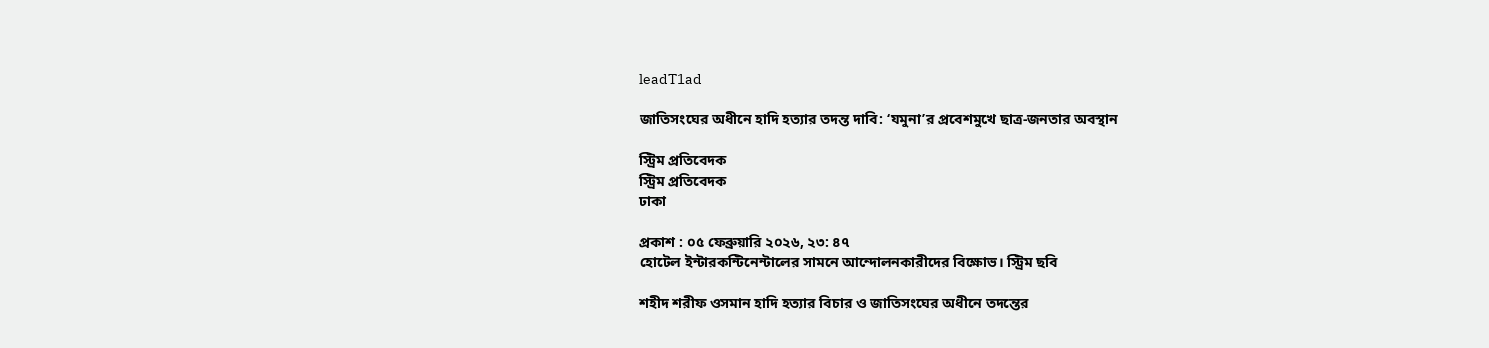leadT1ad

জাতিসংঘের অধীনে হাদি হত্যার তদন্ত দাবি: ‘যমুনা’র প্রবেশমুখে ছাত্র-জনতার অবস্থান

স্ট্রিম প্রতিবেদক
স্ট্রিম প্রতিবেদক
ঢাকা

প্রকাশ : ০৫ ফেব্রুয়ারি ২০২৬, ২৩: ৪৭
হোটেল ইন্টারকন্টিনেন্টালের সামনে আন্দোলনকারীদের বিক্ষোভ। স্ট্রিম ছবি

শহীদ শরীফ ওসমান হাদি হত্যার বিচার ও জাতিসংঘের অধীনে তদন্তের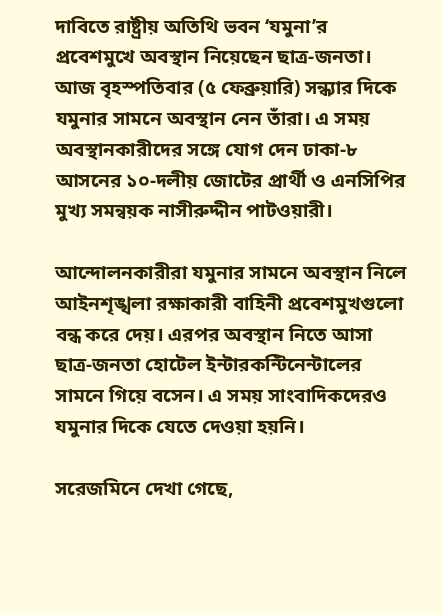দাবিতে রাষ্ট্রীয় অতিথি ভবন ‘যমুনা’র প্রবেশমুখে অবস্থান নিয়েছেন ছাত্র-জনতা। আজ বৃহস্পতিবার (৫ ফেব্রুয়ারি) সন্ধ্যার দিকে যমুনার সামনে অবস্থান নেন তাঁরা। এ সময় অবস্থানকারীদের সঙ্গে যোগ দেন ঢাকা-৮ আসনের ১০-দলীয় জোটের প্রার্থী ও এনসিপির মুখ্য সমন্বয়ক নাসীরুদ্দীন পাটওয়ারী।

আন্দোলনকারীরা যমুনার সামনে অবস্থান নিলে আইনশৃঙ্খলা রক্ষাকারী বাহিনী প্রবেশমুখগুলো বন্ধ করে দেয়। এরপর অবস্থান নিতে আসা ছাত্র-জনতা হোটেল ইন্টারকন্টিনেন্টালের সামনে গিয়ে বসেন। এ সময় সাংবাদিকদেরও যমুনার দিকে যেতে দেওয়া হয়নি।

সরেজমিনে দেখা গেছে,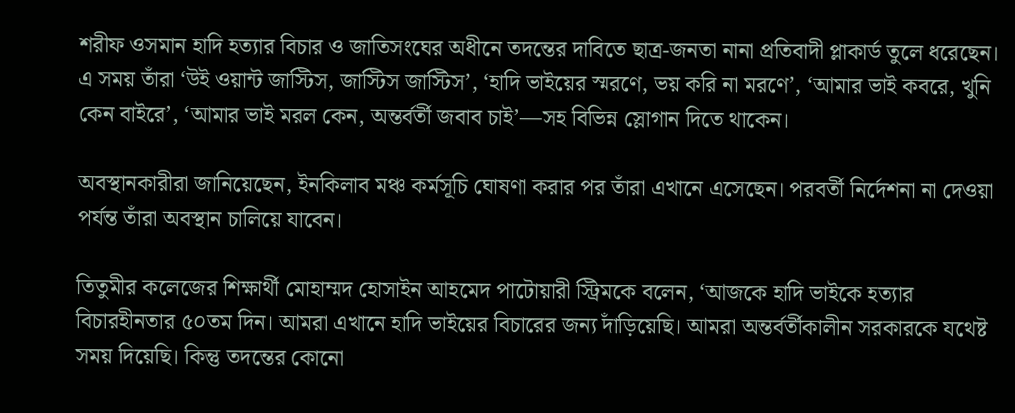শরীফ ওসমান হাদি হত্যার বিচার ও জাতিসংঘের অধীনে তদন্তের দাবিতে ছাত্র-জনতা নানা প্রতিবাদী প্লাকার্ড তুলে ধরেছেন। এ সময় তাঁরা ‘উই ওয়ান্ট জাস্টিস, জাস্টিস জাস্টিস’, ‘হাদি ভাইয়ের স্মরণে, ভয় করি না মরণে’, ‘আমার ভাই কবরে, খুনি কেন বাইরে’, ‘আমার ভাই মরল কেন, অন্তর্বর্তী জবাব চাই’—সহ বিভিন্ন স্লোগান দিতে থাকেন।

অবস্থানকারীরা জানিয়েছেন, ইনকিলাব মঞ্চ কর্মসূচি ঘোষণা করার পর তাঁরা এখানে এসেছেন। পরবর্তী নির্দেশনা না দেওয়া পর্যন্ত তাঁরা অবস্থান চালিয়ে যাবেন।

তিতুমীর কলেজের শিক্ষার্থী মোহাম্মদ হোসাইন আহমেদ পাটোয়ারী স্ট্রিমকে বলেন, ‘আজকে হাদি ভাইকে হত্যার বিচারহীনতার ৫০তম দিন। আমরা এখানে হাদি ভাইয়ের বিচারের জন্য দাঁড়িয়েছি। আমরা অন্তর্বর্তীকালীন সরকারকে যথেষ্ট সময় দিয়েছি। কিন্তু তদন্তের কোনো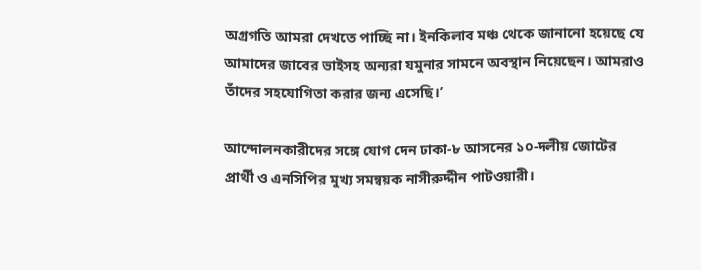অগ্রগতি আমরা দেখতে পাচ্ছি না। ইনকিলাব মঞ্চ থেকে জানানো হয়েছে যে আমাদের জাবের ভাইসহ অন্যরা যমুনার সামনে অবস্থান নিয়েছেন। আমরাও তাঁদের সহযোগিতা করার জন্য এসেছি।’

আন্দোলনকারীদের সঙ্গে যোগ দেন ঢাকা-৮ আসনের ১০-দলীয় জোটের প্রার্থী ও এনসিপির মুখ্য সমন্বয়ক নাসীরুদ্দীন পাটওয়ারী।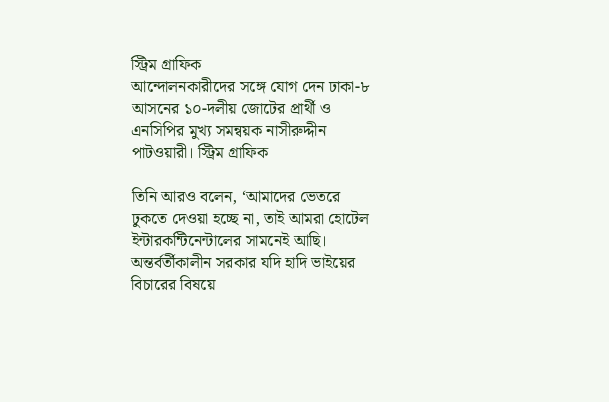স্ট্রিম গ্রাফিক
আন্দোলনকারীদের সঙ্গে যোগ দেন ঢাকা-৮ আসনের ১০-দলীয় জোটের প্রার্থী ও এনসিপির মুখ্য সমন্বয়ক নাসীরুদ্দীন পাটওয়ারী। স্ট্রিম গ্রাফিক

তিনি আরও বলেন, ‘আমাদের ভেতরে ঢুকতে দেওয়া হচ্ছে না, তাই আমরা হোটেল ইন্টারকন্টিনেন্টালের সামনেই আছি। অন্তর্বর্তীকালীন সরকার যদি হাদি ভাইয়ের বিচারের বিষয়ে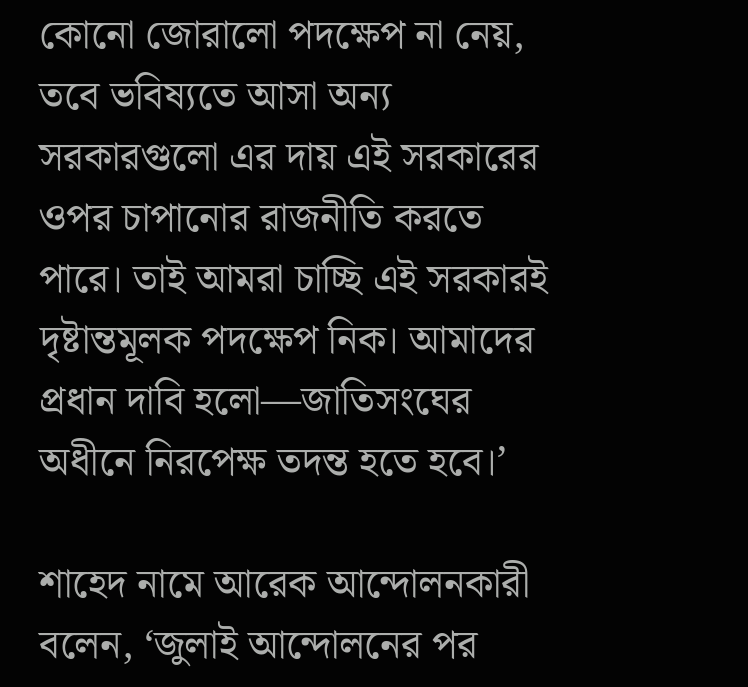কোনো জোরালো পদক্ষেপ না নেয়, তবে ভবিষ্যতে আসা অন্য সরকারগুলো এর দায় এই সরকারের ওপর চাপানোর রাজনীতি করতে পারে। তাই আমরা চাচ্ছি এই সরকারই দৃষ্টান্তমূলক পদক্ষেপ নিক। আমাদের প্রধান দাবি হলো—জাতিসংঘের অধীনে নিরপেক্ষ তদন্ত হতে হবে।’

শাহেদ নামে আরেক আন্দোলনকারী বলেন, ‘জুলাই আন্দোলনের পর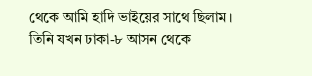থেকে আমি হাদি ভাইয়ের সাথে ছিলাম। তিনি যখন ঢাকা-৮ আসন থেকে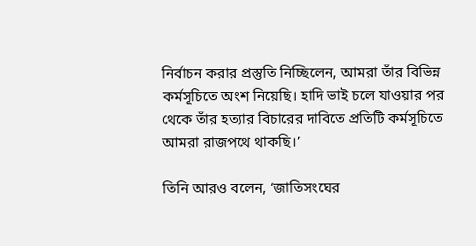নির্বাচন করার প্রস্তুতি নিচ্ছিলেন, আমরা তাঁর বিভিন্ন কর্মসূচিতে অংশ নিয়েছি। হাদি ভাই চলে যাওয়ার পর থেকে তাঁর হত্যার বিচারের দাবিতে প্রতিটি কর্মসূচিতে আমরা রাজপথে থাকছি।’

তিনি আরও বলেন, ‘জাতিসংঘের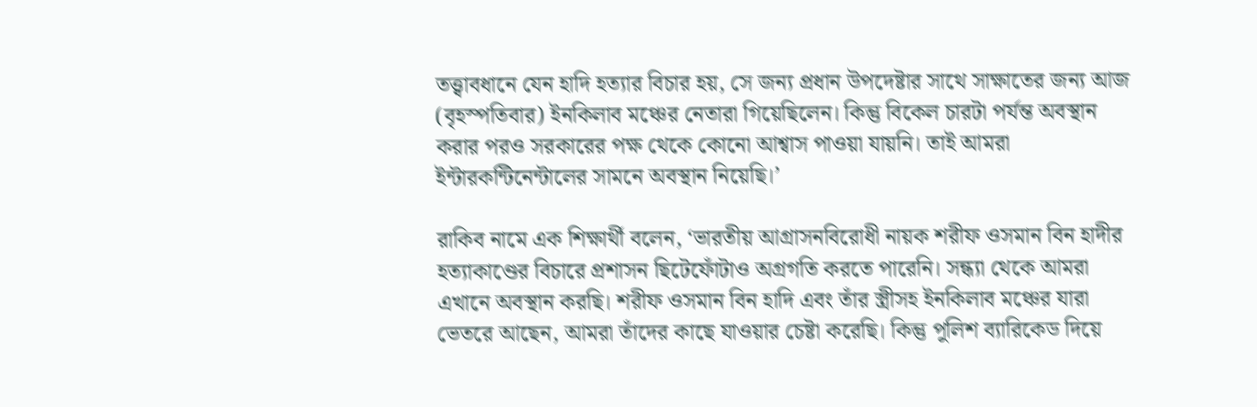তত্ত্বাবধানে যেন হাদি হত্যার বিচার হয়, সে জন্য প্রধান উপদেষ্টার সাথে সাক্ষাতের জন্য আজ (বৃহস্পতিবার) ইনকিলাব মঞ্চের নেতারা গিয়েছিলেন। কিন্তু বিকেল চারটা পর্যন্ত অবস্থান করার পরও সরকারের পক্ষ থেকে কোনো আশ্বাস পাওয়া যায়নি। তাই আমরা ইন্টারকন্টিনেন্টালের সামনে অবস্থান নিয়েছি।’

রাকিব নামে এক শিক্ষার্থী বলেন, ‘ভারতীয় আগ্রাসনবিরোধী নায়ক শরীফ ওসমান বিন হাদীর হত্যাকাণ্ডের বিচারে প্রশাসন ছিটেফোঁটাও অগ্রগতি করতে পারেনি। সন্ধ্যা থেকে আমরা এখানে অবস্থান করছি। শরীফ ওসমান বিন হাদি এবং তাঁর স্ত্রীসহ ইনকিলাব মঞ্চের যারা ভেতরে আছেন, আমরা তাঁদের কাছে যাওয়ার চেষ্টা করেছি। কিন্তু পুলিশ ব্যারিকেড দিয়ে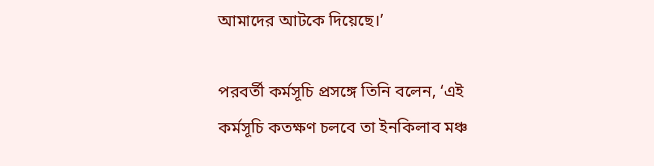আমাদের আটকে দিয়েছে।’

পরবর্তী কর্মসূচি প্রসঙ্গে তিনি বলেন, ‘এই কর্মসূচি কতক্ষণ চলবে তা ইনকিলাব মঞ্চ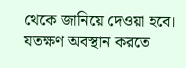থেকে জানিয়ে দেওয়া হবে। যতক্ষণ অবস্থান করতে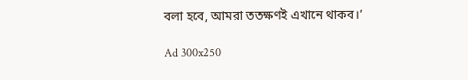বলা হবে, আমরা ততক্ষণই এখানে থাকব।’

Ad 300x250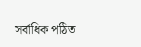সর্বাধিক পঠিত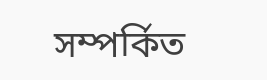সম্পর্কিত